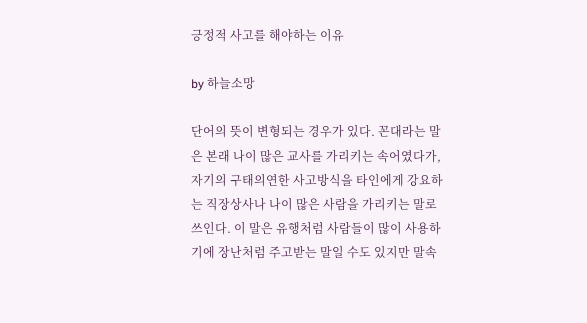긍정적 사고를 해야하는 이유

by 하늘소망

단어의 뜻이 변형되는 경우가 있다. 꼰대라는 말은 본래 나이 많은 교사를 가리키는 속어였다가, 자기의 구태의연한 사고방식을 타인에게 강요하는 직장상사나 나이 많은 사람을 가리키는 말로 쓰인다. 이 말은 유행처럼 사람들이 많이 사용하기에 장난처럼 주고받는 말일 수도 있지만 말속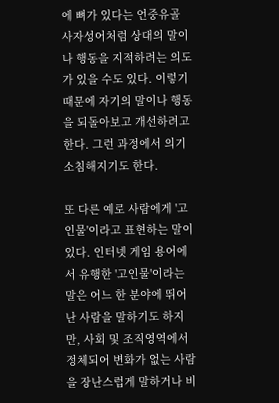에 뼈가 있다는 언중유골 사자성어처럼 상대의 말이나 행동을 지적하려는 의도가 있을 수도 있다. 이렇기 때문에 자기의 말이나 행동을 되돌아보고 개선하려고 한다. 그런 과정에서 의기소침해지기도 한다.

또 다른 예로 사람에게 '고인물'이라고 표현하는 말이 있다. 인터넷 게임 용어에서 유행한 '고인물'이라는 말은 어느 한 분야에 뛰어난 사람을 말하기도 하지만, 사회 및 조직영역에서 정체되어 변화가 없는 사람을 장난스럽게 말하거나 비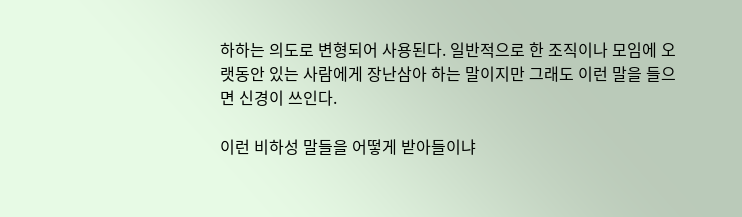하하는 의도로 변형되어 사용된다. 일반적으로 한 조직이나 모임에 오랫동안 있는 사람에게 장난삼아 하는 말이지만 그래도 이런 말을 들으면 신경이 쓰인다.

이런 비하성 말들을 어떻게 받아들이냐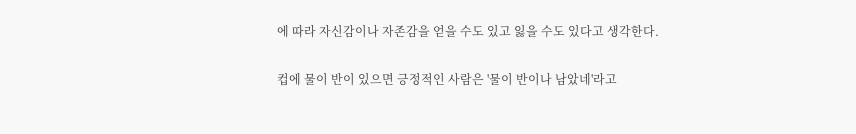에 따라 자신감이나 자존감을 얻을 수도 있고 잃을 수도 있다고 생각한다.

컵에 물이 반이 있으면 긍정적인 사람은 '물이 반이나 남았네'라고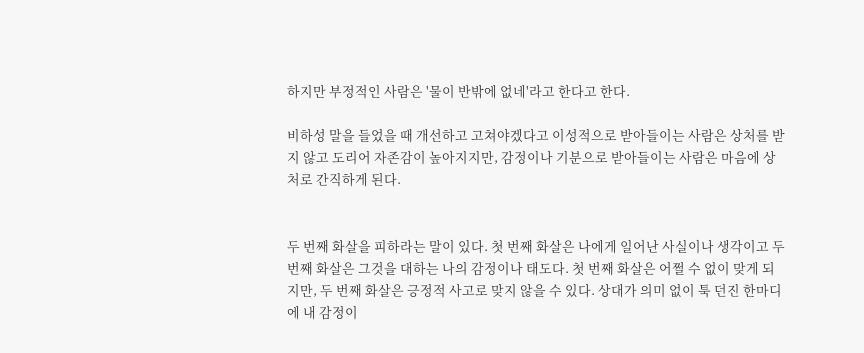하지만 부정적인 사람은 '물이 반밖에 없네'라고 한다고 한다.

비하성 말을 들었을 때 개선하고 고쳐야겠다고 이성적으로 받아들이는 사람은 상처를 받지 않고 도리어 자존감이 높아지지만, 감정이나 기분으로 받아들이는 사람은 마음에 상처로 간직하게 된다.


두 번째 화살을 피하라는 말이 있다. 첫 번째 화살은 나에게 일어난 사실이나 생각이고 두 번째 화살은 그것을 대하는 나의 감정이나 태도다. 첫 번째 화살은 어쩔 수 없이 맞게 되지만, 두 번째 화살은 긍정적 사고로 맞지 않을 수 있다. 상대가 의미 없이 툭 던진 한마디에 내 감정이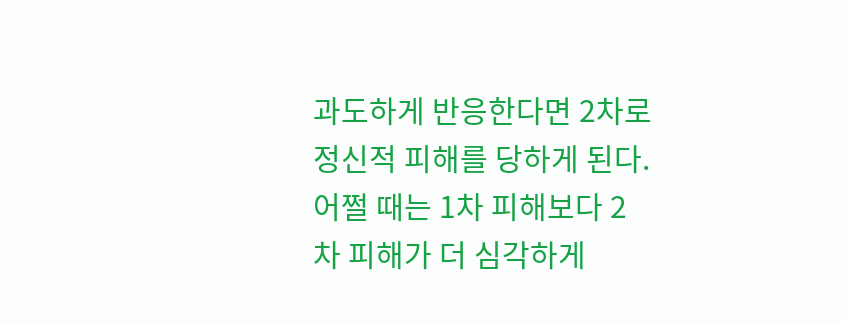과도하게 반응한다면 2차로 정신적 피해를 당하게 된다. 어쩔 때는 1차 피해보다 2차 피해가 더 심각하게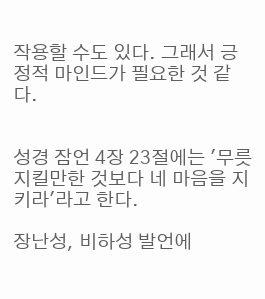작용할 수도 있다. 그래서 긍정적 마인드가 필요한 것 같다.


성경 잠언 4장 23절에는 '무릇 지킬만한 것보다 네 마음을 지키라'라고 한다.

장난성, 비하성 발언에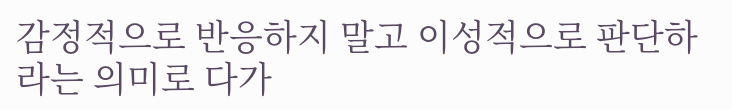감정적으로 반응하지 말고 이성적으로 판단하라는 의미로 다가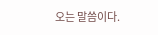오는 말씀이다.